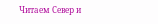Читаем Север и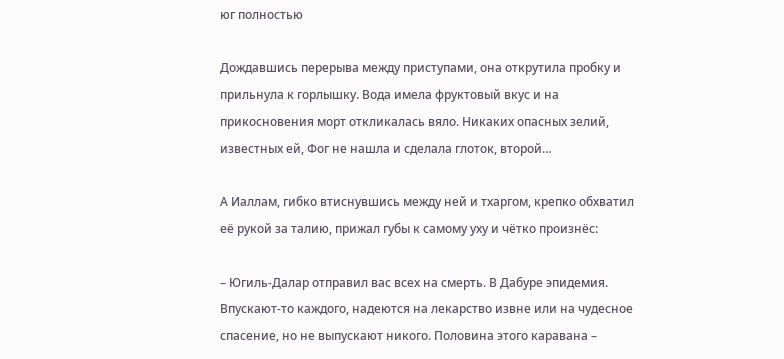юг полностью

Дождавшись перерыва между приступами, она открутила пробку и прильнула к горлышку. Вода имела фруктовый вкус и на прикосновения морт откликалась вяло. Никаких опасных зелий, известных ей, Фог не нашла и сделала глоток, второй…

А Иаллам, гибко втиснувшись между ней и тхаргом, крепко обхватил её рукой за талию, прижал губы к самому уху и чётко произнёс:

– Югиль-Далар отправил вас всех на смерть. В Дабуре эпидемия. Впускают-то каждого, надеются на лекарство извне или на чудесное спасение, но не выпускают никого. Половина этого каравана –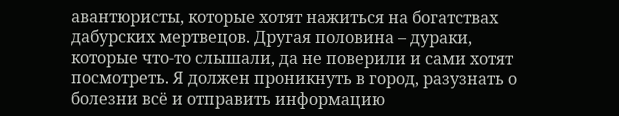авантюристы, которые хотят нажиться на богатствах дабурских мертвецов. Другая половина – дураки, которые что-то слышали, да не поверили и сами хотят посмотреть. Я должен проникнуть в город, разузнать о болезни всё и отправить информацию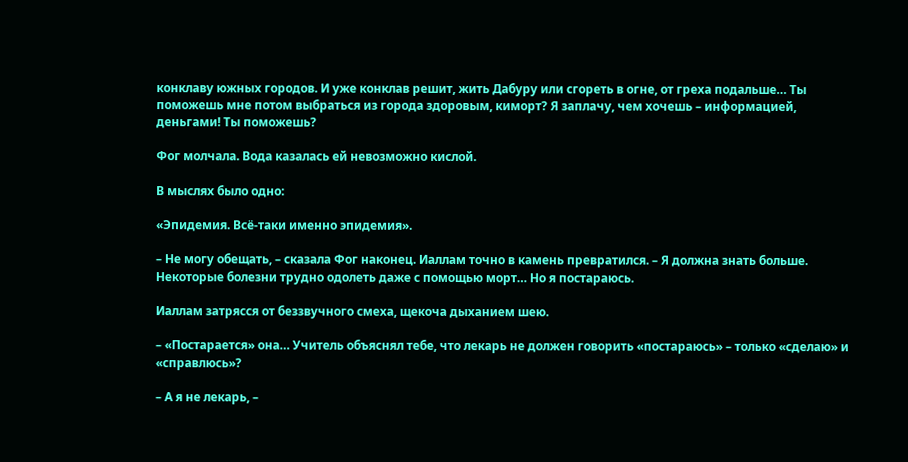конклаву южных городов. И уже конклав решит, жить Дабуру или сгореть в огне, от греха подальше… Ты поможешь мне потом выбраться из города здоровым, киморт? Я заплачу, чем хочешь – информацией, деньгами! Ты поможешь?

Фог молчала. Вода казалась ей невозможно кислой.

В мыслях было одно:

«Эпидемия. Всё-таки именно эпидемия».

– Не могу обещать, – сказала Фог наконец. Иаллам точно в камень превратился. – Я должна знать больше. Некоторые болезни трудно одолеть даже с помощью морт… Но я постараюсь.

Иаллам затрясся от беззвучного смеха, щекоча дыханием шею.

– «Постарается» она… Учитель объяснял тебе, что лекарь не должен говорить «постараюсь» – только «сделаю» и «справлюсь»?

– А я не лекарь, –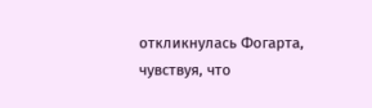откликнулась Фогарта, чувствуя, что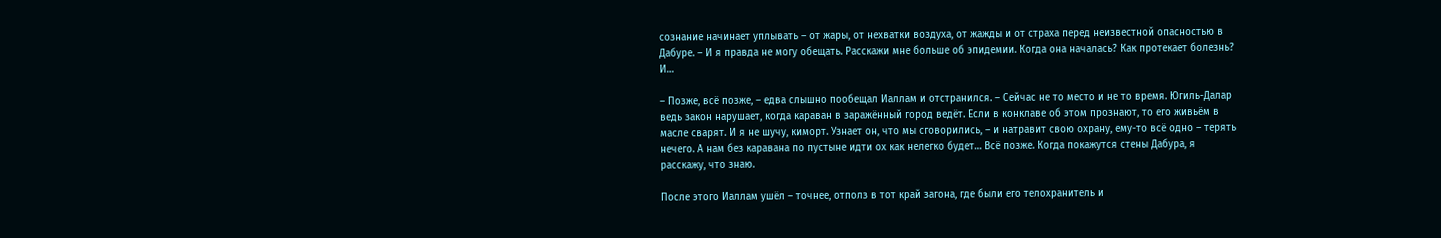сознание начинает уплывать – от жары, от нехватки воздуха, от жажды и от страха перед неизвестной опасностью в Дабуре. – И я правда не могу обещать. Расскажи мне больше об эпидемии. Когда она началась? Как протекает болезнь? И…

– Позже, всё позже, – едва слышно пообещал Иаллам и отстранился. – Сейчас не то место и не то время. Югиль-Далар ведь закон нарушает, когда караван в заражённый город ведёт. Если в конклаве об этом прознают, то его живьём в масле сварят. И я не шучу, киморт. Узнает он, что мы сговорились, – и натравит свою охрану, ему-то всё одно – терять нечего. А нам без каравана по пустыне идти ох как нелегко будет… Всё позже. Когда покажутся стены Дабура, я расскажу, что знаю.

После этого Иаллам ушёл – точнее, отполз в тот край загона, где были его телохранитель и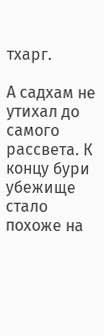тхарг.

А садхам не утихал до самого рассвета. К концу бури убежище стало похоже на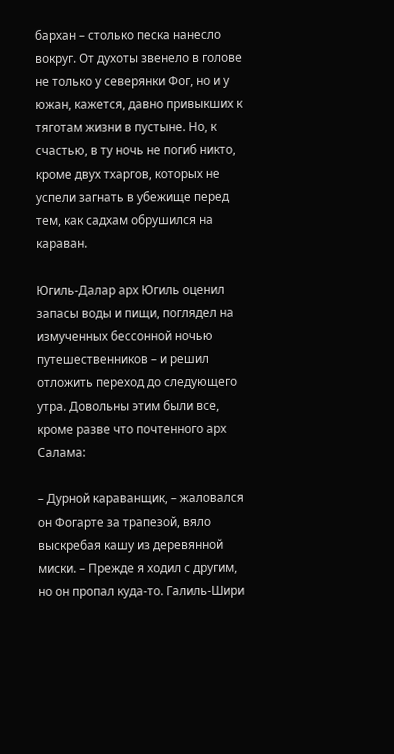бархан – столько песка нанесло вокруг. От духоты звенело в голове не только у северянки Фог, но и у южан, кажется, давно привыкших к тяготам жизни в пустыне. Но, к счастью, в ту ночь не погиб никто, кроме двух тхаргов, которых не успели загнать в убежище перед тем, как садхам обрушился на караван.

Югиль-Далар арх Югиль оценил запасы воды и пищи, поглядел на измученных бессонной ночью путешественников – и решил отложить переход до следующего утра. Довольны этим были все, кроме разве что почтенного арх Салама:

– Дурной караванщик, – жаловался он Фогарте за трапезой, вяло выскребая кашу из деревянной миски. – Прежде я ходил с другим, но он пропал куда-то. Галиль-Шири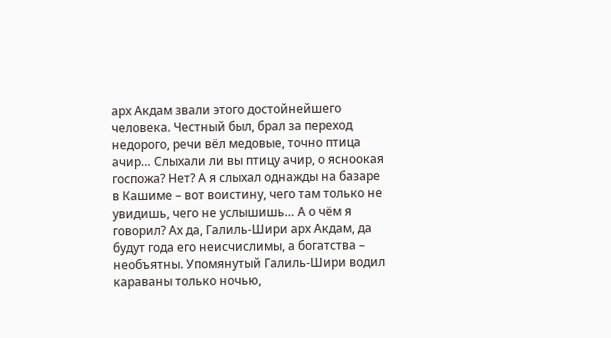арх Акдам звали этого достойнейшего человека. Честный был, брал за переход недорого, речи вёл медовые, точно птица ачир… Слыхали ли вы птицу ачир, о ясноокая госпожа? Нет? А я слыхал однажды на базаре в Кашиме – вот воистину, чего там только не увидишь, чего не услышишь… А о чём я говорил? Ах да, Галиль-Шири арх Акдам, да будут года его неисчислимы, а богатства – необъятны. Упомянутый Галиль-Шири водил караваны только ночью,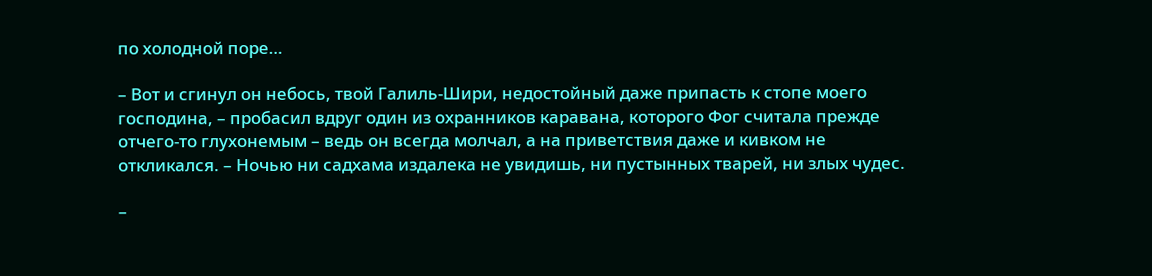по холодной поре…

– Вот и сгинул он небось, твой Галиль-Шири, недостойный даже припасть к стопе моего господина, – пробасил вдруг один из охранников каравана, которого Фог считала прежде отчего-то глухонемым – ведь он всегда молчал, а на приветствия даже и кивком не откликался. – Ночью ни садхама издалека не увидишь, ни пустынных тварей, ни злых чудес.

–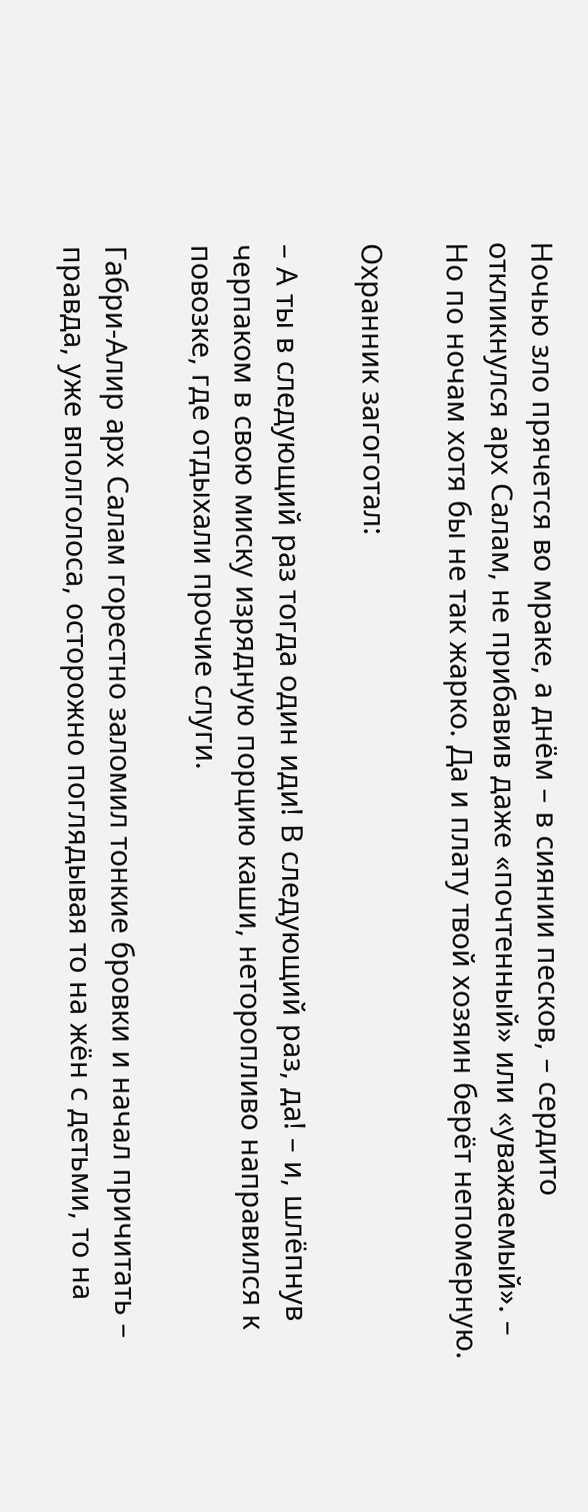Ночью зло прячется во мраке, а днём – в сиянии песков, – сердито откликнулся арх Салам, не прибавив даже «почтенный» или «уважаемый». – Но по ночам хотя бы не так жарко. Да и плату твой хозяин берёт непомерную.

Охранник загоготал:

– А ты в следующий раз тогда один иди! В следующий раз, да! – и, шлёпнув черпаком в свою миску изрядную порцию каши, неторопливо направился к повозке, где отдыхали прочие слуги.

Габри-Алир арх Салам горестно заломил тонкие бровки и начал причитать – правда, уже вполголоса, осторожно поглядывая то на жён с детьми, то на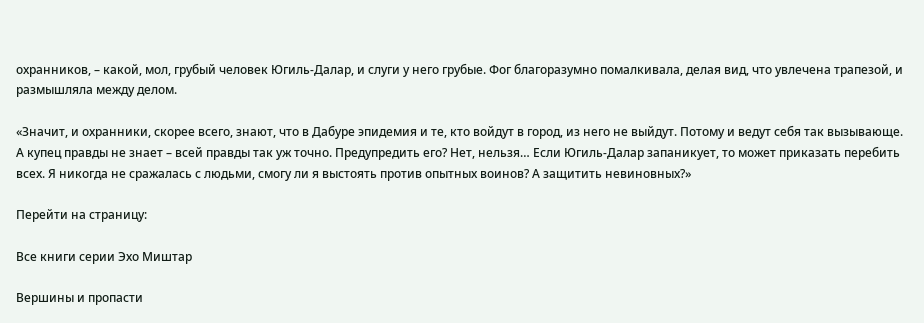охранников, – какой, мол, грубый человек Югиль-Далар, и слуги у него грубые. Фог благоразумно помалкивала, делая вид, что увлечена трапезой, и размышляла между делом.

«Значит, и охранники, скорее всего, знают, что в Дабуре эпидемия и те, кто войдут в город, из него не выйдут. Потому и ведут себя так вызывающе. А купец правды не знает – всей правды так уж точно. Предупредить его? Нет, нельзя… Если Югиль-Далар запаникует, то может приказать перебить всех. Я никогда не сражалась с людьми, смогу ли я выстоять против опытных воинов? А защитить невиновных?»

Перейти на страницу:

Все книги серии Эхо Миштар

Вершины и пропасти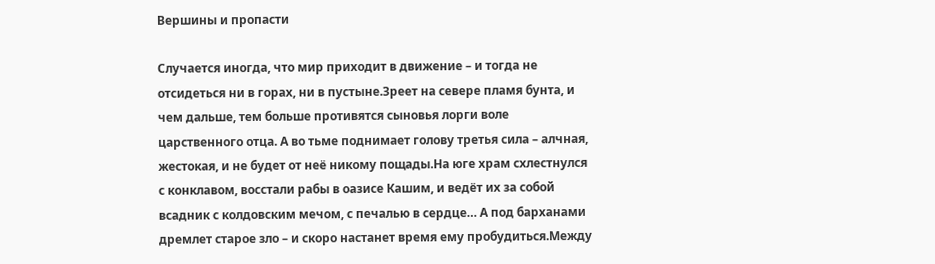Вершины и пропасти

Случается иногда, что мир приходит в движение – и тогда не отсидеться ни в горах, ни в пустыне.Зреет на севере пламя бунта, и чем дальше, тем больше противятся сыновья лорги воле царственного отца. А во тьме поднимает голову третья сила – алчная, жестокая, и не будет от неё никому пощады.На юге храм схлестнулся с конклавом, восстали рабы в оазисе Кашим, и ведёт их за собой всадник с колдовским мечом, с печалью в сердце… А под барханами дремлет старое зло – и скоро настанет время ему пробудиться.Между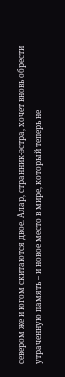севером же и югом скитаются двое. Алар, странник-эстра, хочет вновь обрести утраченную память – и новое место в мире, который теперь не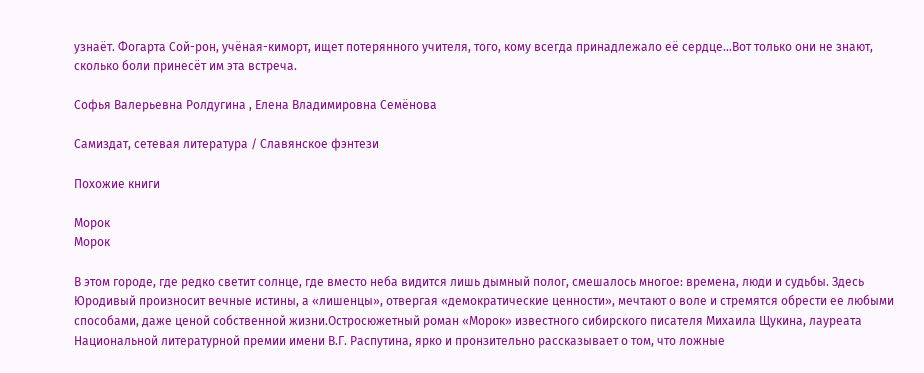узнаёт. Фогарта Сой-рон, учёная-киморт, ищет потерянного учителя, того, кому всегда принадлежало её сердце…Вот только они не знают, сколько боли принесёт им эта встреча.

Софья Валерьевна Ролдугина , Елена Владимировна Семёнова

Самиздат, сетевая литература / Славянское фэнтези

Похожие книги

Морок
Морок

В этом городе, где редко светит солнце, где вместо неба видится лишь дымный полог, смешалось многое: времена, люди и судьбы. Здесь Юродивый произносит вечные истины, а «лишенцы», отвергая «демократические ценности», мечтают о воле и стремятся обрести ее любыми способами, даже ценой собственной жизни.Остросюжетный роман «Морок» известного сибирского писателя Михаила Щукина, лауреата Национальной литературной премии имени В.Г. Распутина, ярко и пронзительно рассказывает о том, что ложные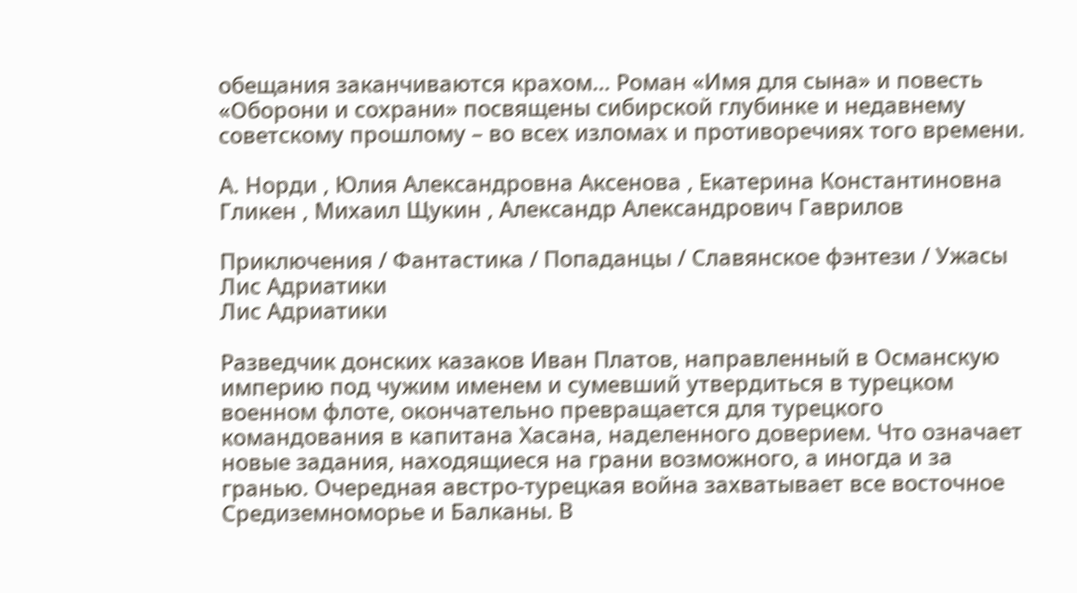обещания заканчиваются крахом… Роман «Имя для сына» и повесть «Оборони и сохрани» посвящены сибирской глубинке и недавнему советскому прошлому – во всех изломах и противоречиях того времени.

А. Норди , Юлия Александровна Аксенова , Екатерина Константиновна Гликен , Михаил Щукин , Александр Александрович Гаврилов

Приключения / Фантастика / Попаданцы / Славянское фэнтези / Ужасы
Лис Адриатики
Лис Адриатики

Разведчик донских казаков Иван Платов, направленный в Османскую империю под чужим именем и сумевший утвердиться в турецком военном флоте, окончательно превращается для турецкого командования в капитана Хасана, наделенного доверием. Что означает новые задания, находящиеся на грани возможного, а иногда и за гранью. Очередная австро-турецкая война захватывает все восточное Средиземноморье и Балканы. В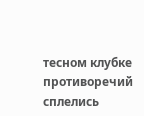тесном клубке противоречий сплелись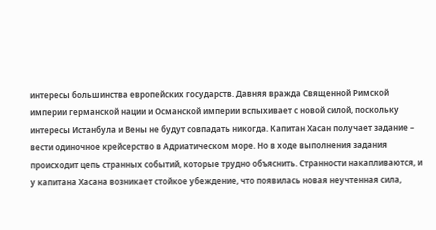интересы большинства европейских государств. Давняя вражда Священной Римской империи германской нации и Османской империи вспыхивает с новой силой, поскольку интересы Истанбула и Вены не будут совпадать никогда. Капитан Хасан получает задание – вести одиночное крейсерство в Адриатическом море. Но в ходе выполнения задания происходит цепь странных событий, которые трудно объяснить. Странности накапливаются, и у капитана Хасана возникает стойкое убеждение, что появилась новая неучтенная сила,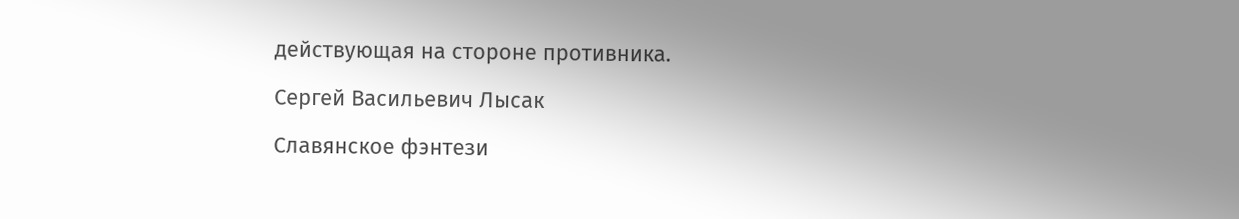действующая на стороне противника.

Сергей Васильевич Лысак

Славянское фэнтези